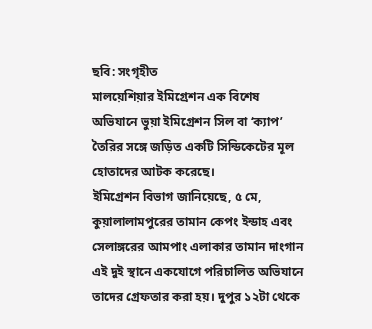ছবি: সংগৃহীত
মালয়েশিয়ার ইমিগ্রেশন এক বিশেষ অভিযানে ভুয়া ইমিগ্রেশন সিল বা ‘ক্যাপ’ তৈরির সঙ্গে জড়িত একটি সিন্ডিকেটের মূল হোতাদের আটক করেছে।
ইমিগ্রেশন বিভাগ জানিয়েছে, ৫ মে, কুয়ালালামপুরের তামান কেপং ইন্ডাহ এবং সেলাঙ্গরের আমপাং এলাকার তামান দাংগান এই দুই স্থানে একযোগে পরিচালিত অভিযানে তাদের গ্রেফতার করা হয়। দুপুর ১২টা থেকে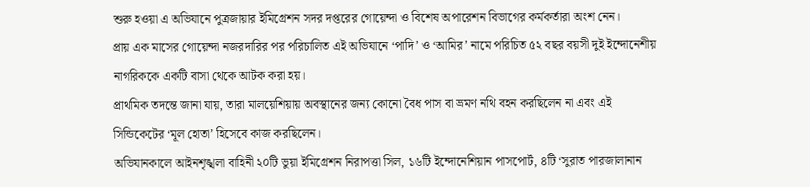শুরু হওয়া এ অভিযানে পুত্রজায়ার ইমিগ্রেশন সদর দপ্তরের গোয়েন্দা ও বিশেষ অপারেশন বিভাগের কর্মকর্তারা অংশ নেন।
প্রায় এক মাসের গোয়েন্দা নজরদারির পর পরিচালিত এই অভিযানে ‘পাদি’ ও ‘আমির’ নামে পরিচিত ৫২ বছর বয়সী দুই ইন্দোনেশীয় নাগরিককে একটি বাসা থেকে আটক করা হয়।
প্রাথমিক তদন্তে জানা যায়, তারা মালয়েশিয়ায় অবস্থানের জন্য কোনো বৈধ পাস বা ভ্রমণ নথি বহন করছিলেন না এবং এই সিন্ডিকেটের ‘মূল হোতা’ হিসেবে কাজ করছিলেন।
অভিযানকালে আইনশৃঙ্খলা বাহিনী ২০টি ভুয়া ইমিগ্রেশন নিরাপত্তা সিল, ১৬টি ইন্দোনেশিয়ান পাসপোর্ট, ৪টি ‘সুরাত পারজালানান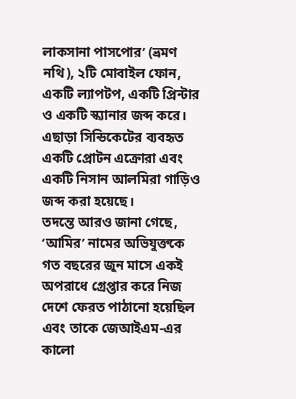লাকসানা পাসপোর’ (ভ্রমণ নথি), ২টি মোবাইল ফোন, একটি ল্যাপটপ, একটি প্রিন্টার ও একটি স্ক্যানার জব্দ করে। এছাড়া সিন্ডিকেটের ব্যবহৃত একটি প্রোটন এক্রোরা এবং একটি নিসান আলমিরা গাড়িও জব্দ করা হয়েছে।
তদন্তে আরও জানা গেছে, ‘আমির’ নামের অভিযুক্তকে গত বছরের জুন মাসে একই অপরাধে গ্রেপ্তার করে নিজ দেশে ফেরত পাঠানো হয়েছিল এবং তাকে জেআইএম-এর কালো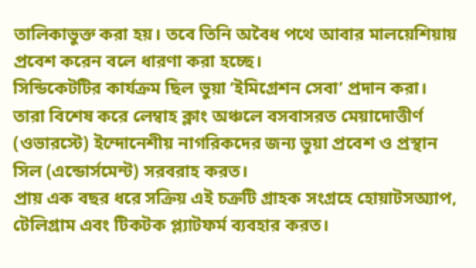তালিকাভুক্ত করা হয়। তবে তিনি অবৈধ পথে আবার মালয়েশিয়ায় প্রবেশ করেন বলে ধারণা করা হচ্ছে।
সিন্ডিকেটটির কার্যক্রম ছিল ভুয়া ‘ইমিগ্রেশন সেবা’ প্রদান করা। তারা বিশেষ করে লেম্বাহ ক্লাং অঞ্চলে বসবাসরত মেয়াদোত্তীর্ণ (ওভারস্টে) ইন্দোনেশীয় নাগরিকদের জন্য ভুয়া প্রবেশ ও প্রস্থান সিল (এন্ডোর্সমেন্ট) সরবরাহ করত।
প্রায় এক বছর ধরে সক্রিয় এই চক্রটি গ্রাহক সংগ্রহে হোয়াটসঅ্যাপ, টেলিগ্রাম এবং টিকটক প্ল্যাটফর্ম ব্যবহার করত।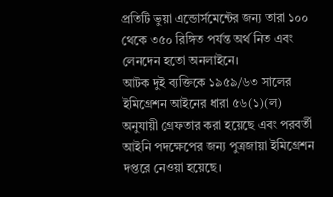প্রতিটি ভুয়া এন্ডোর্সমেন্টের জন্য তারা ১০০ থেকে ৩৫০ রিঙ্গিত পর্যন্ত অর্থ নিত এবং লেনদেন হতো অনলাইনে।
আটক দুই ব্যক্তিকে ১৯৫৯/৬৩ সালের ইমিগ্রেশন আইনের ধারা ৫৬(১)(ল) অনুযায়ী গ্রেফতার করা হয়েছে এবং পরবর্তী আইনি পদক্ষেপের জন্য পুত্রজায়া ইমিগ্রেশন দপ্তরে নেওয়া হয়েছে।